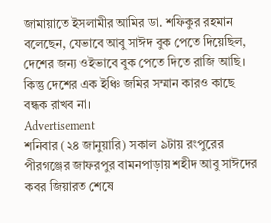জামায়াতে ইসলামীর আমির ডা. শফিকুর রহমান বলেছেন, যেভাবে আবু সাঈদ বুক পেতে দিয়েছিল, দেশের জন্য ওইভাবে বুক পেতে দিতে রাজি আছি। কিন্তু দেশের এক ইঞ্চি জমির সম্মান কারও কাছে বন্ধক রাখব না।
Advertisement
শনিবার (২৪ জানুয়ারি) সকাল ৯টায় রংপুরের পীরগঞ্জের জাফরপুর বামনপাড়ায় শহীদ আবু সাঈদের কবর জিয়ারত শেষে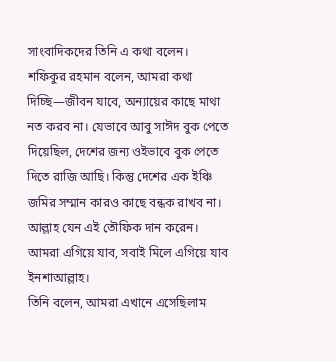সাংবাদিকদের তিনি এ কথা বলেন।
শফিকুর রহমান বলেন, আমরা কথা দিচ্ছি—জীবন যাবে, অন্যায়ের কাছে মাথা নত করব না। যেভাবে আবু সাঈদ বুক পেতে দিয়েছিল, দেশের জন্য ওইভাবে বুক পেতে দিতে রাজি আছি। কিন্তু দেশের এক ইঞ্চি জমির সম্মান কারও কাছে বন্ধক রাখব না। আল্লাহ যেন এই তৌফিক দান করেন। আমরা এগিয়ে যাব, সবাই মিলে এগিয়ে যাব ইনশাআল্লাহ।
তিনি বলেন, আমরা এখানে এসেছিলাম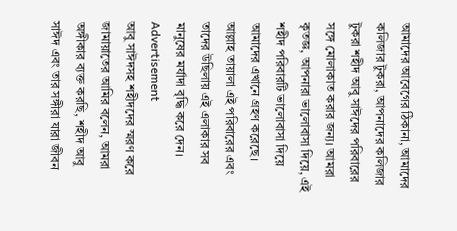আমাদের আবেগের ঠিকানা, আমাদের কলিজার টুকরা, আপনাদের কলিজার টুকরা শহীদ আবু সাঈদের পরিবারের সঙ্গে মোলাকাত করার জন্য। আমরা কৃতজ্ঞ, আপনারা ভালোবাসা দিয়ে, এই শহীদ পরিবারটি ভালোবাসা দিয়ে আমাদের এখানে গ্রহণ করেছে। আল্লাহ তায়ালা এই পরিবারের এবং তাদের উছিলায় এই এলাকার সব মানুষের মর্যাদা বৃদ্ধি করে দেন।
Advertisement
আবু সাঈদসহ শহীদদের স্মরণ করে জামায়াতের আমির বলেন, আমরা অঙ্গীকার ব্যক্ত করছি, শহীদ আবু সাঈদ এবং তার সঙ্গীরা যারা জীবন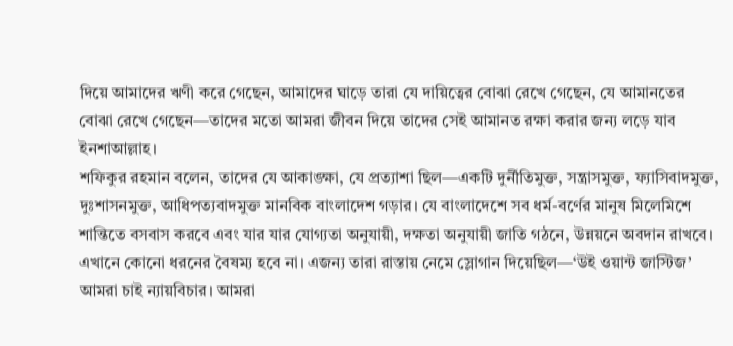দিয়ে আমাদের ঋণী করে গেছেন, আমাদের ঘাড়ে তারা যে দায়িত্বের বোঝা রেখে গেছেন, যে আমানতের বোঝা রেখে গেছেন—তাদের মতো আমরা জীবন দিয়ে তাদের সেই আমানত রক্ষা করার জন্য লড়ে যাব ইনশাআল্লাহ।
শফিকুর রহমান বলেন, তাদের যে আকাঙ্ক্ষা, যে প্রত্যাশা ছিল—একটি দুর্নীতিমুক্ত, সন্ত্রাসমুক্ত, ফ্যাসিবাদমুক্ত, দুঃশাসনমুক্ত, আধিপত্যবাদমুক্ত মানবিক বাংলাদেশ গড়ার। যে বাংলাদেশে সব ধর্ম-বর্ণের মানুষ মিলেমিশে শান্তিতে বসবাস করবে এবং যার যার যোগ্যতা অনুযায়ী, দক্ষতা অনুযায়ী জাতি গঠনে, উন্নয়নে অবদান রাখবে। এখানে কোনো ধরনের বৈষম্য হবে না। এজন্য তারা রাস্তায় নেমে স্লোগান দিয়েছিল—‘উই ওয়ান্ট জাস্টিজ’ আমরা চাই ন্যায়বিচার। আমরা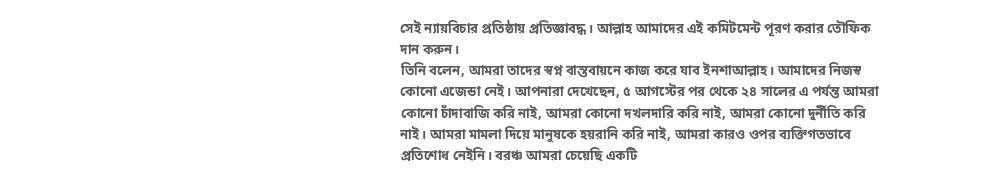সেই ন্যায়বিচার প্রতিষ্ঠায় প্রতিজ্ঞাবদ্ধ। আল্লাহ আমাদের এই কমিটমেন্ট পূরণ করার তৌফিক দান করুন।
তিনি বলেন, আমরা তাদের স্বপ্ন বাস্তবায়নে কাজ করে যাব ইনশাআল্লাহ। আমাদের নিজস্ব কোনো এজেন্ডা নেই। আপনারা দেখেছেন, ৫ আগস্টের পর থেকে ২৪ সালের এ পর্যন্ত আমরা কোনো চাঁদাবাজি করি নাই, আমরা কোনো দখলদারি করি নাই, আমরা কোনো দুর্নীতি করি নাই। আমরা মামলা দিয়ে মানুষকে হয়রানি করি নাই, আমরা কারও ওপর ব্যক্তিগতভাবে প্রতিশোধ নেইনি। বরঞ্চ আমরা চেয়েছি একটি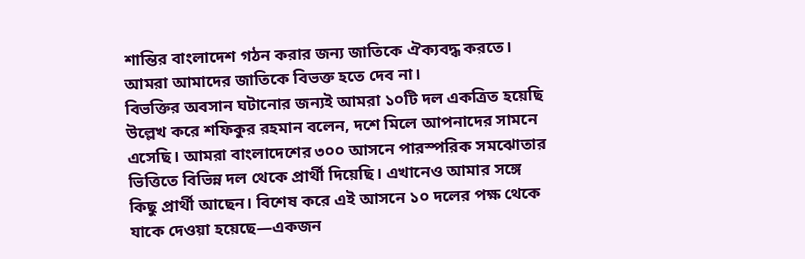শান্তির বাংলাদেশ গঠন করার জন্য জাতিকে ঐক্যবদ্ধ করতে। আমরা আমাদের জাতিকে বিভক্ত হতে দেব না।
বিভক্তির অবসান ঘটানোর জন্যই আমরা ১০টি দল একত্রিত হয়েছি উল্লেখ করে শফিকুর রহমান বলেন, দশে মিলে আপনাদের সামনে এসেছি। আমরা বাংলাদেশের ৩০০ আসনে পারস্পরিক সমঝোতার ভিত্তিতে বিভিন্ন দল থেকে প্রার্থী দিয়েছি। এখানেও আমার সঙ্গে কিছু প্রার্থী আছেন। বিশেষ করে এই আসনে ১০ দলের পক্ষ থেকে যাকে দেওয়া হয়েছে—একজন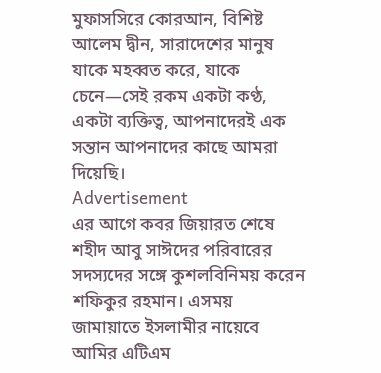মুফাসসিরে কোরআন, বিশিষ্ট আলেম দ্বীন, সারাদেশের মানুষ যাকে মহব্বত করে, যাকে চেনে—সেই রকম একটা কণ্ঠ, একটা ব্যক্তিত্ব, আপনাদেরই এক সন্তান আপনাদের কাছে আমরা দিয়েছি।
Advertisement
এর আগে কবর জিয়ারত শেষে শহীদ আবু সাঈদের পরিবারের সদস্যদের সঙ্গে কুশলবিনিময় করেন শফিকুর রহমান। এসময় জামায়াতে ইসলামীর নায়েবে আমির এটিএম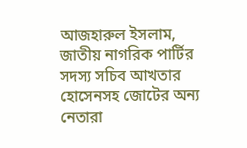আজহারুল ইসলাম, জাতীয় নাগরিক পার্টির সদস্য সচিব আখতার হোসেনসহ জোটের অন্য নেতারা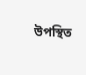উপস্থিত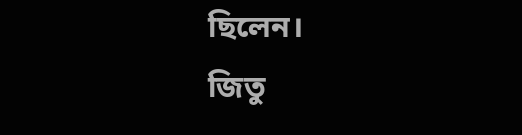ছিলেন।
জিতু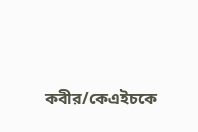কবীর/কেএইচকে